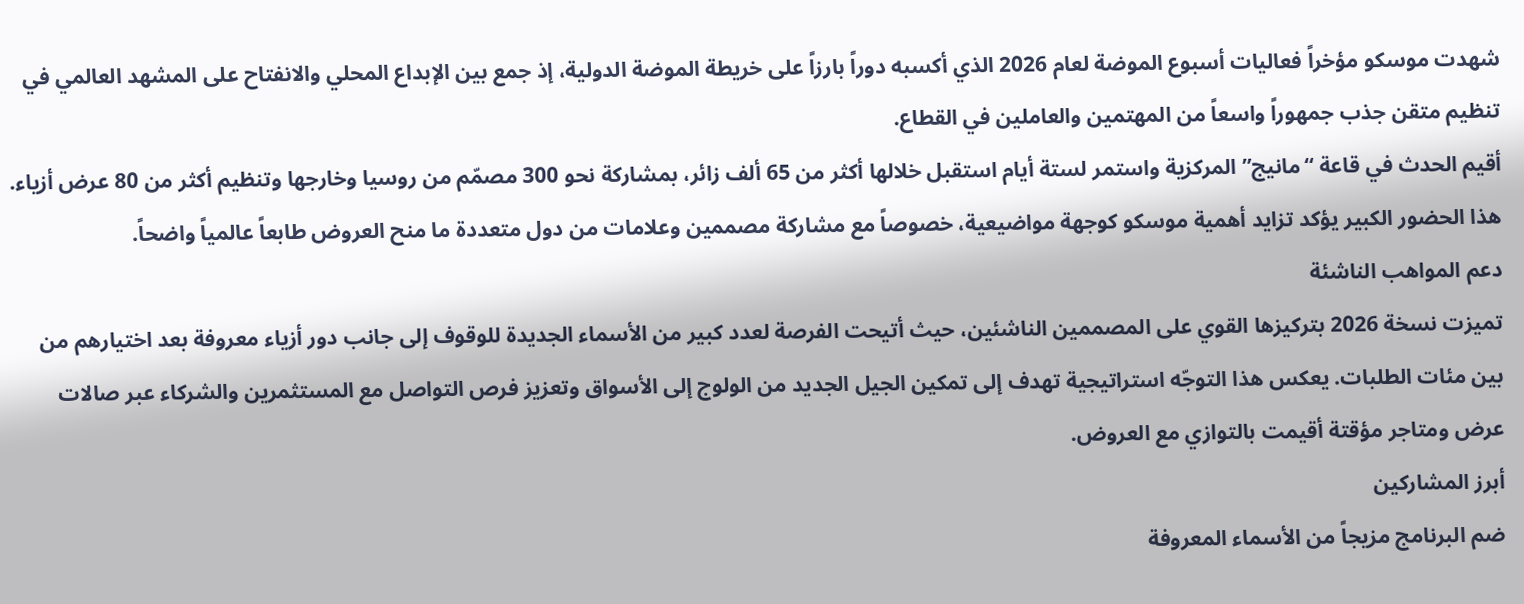شهدت موسكو مؤخراً فعاليات أسبوع الموضة لعام 2026 الذي أكسبه دوراً بارزاً على خريطة الموضة الدولية، إذ جمع بين الإبداع المحلي والانفتاح على المشهد العالمي في تنظيم متقن جذب جمهوراً واسعاً من المهتمين والعاملين في القطاع.
أقيم الحدث في قاعة “مانيج” المركزية واستمر لستة أيام استقبل خلالها أكثر من 65 ألف زائر، بمشاركة نحو 300 مصمّم من روسيا وخارجها وتنظيم أكثر من 80 عرض أزياء. هذا الحضور الكبير يؤكد تزايد أهمية موسكو كوجهة مواضيعية، خصوصاً مع مشاركة مصممين وعلامات من دول متعددة ما منح العروض طابعاً عالمياً واضحاً.
دعم المواهب الناشئة
تميزت نسخة 2026 بتركيزها القوي على المصممين الناشئين، حيث أتيحت الفرصة لعدد كبير من الأسماء الجديدة للوقوف إلى جانب دور أزياء معروفة بعد اختيارهم من بين مئات الطلبات. يعكس هذا التوجّه استراتيجية تهدف إلى تمكين الجيل الجديد من الولوج إلى الأسواق وتعزيز فرص التواصل مع المستثمرين والشركاء عبر صالات عرض ومتاجر مؤقتة أقيمت بالتوازي مع العروض.
أبرز المشاركين
ضم البرنامج مزيجاً من الأسماء المعروفة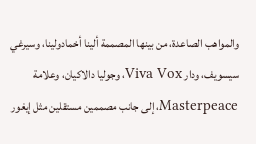والمواهب الصاعدة، من بينها المصممة ألينا أخمادولينا، وسيرغي سيسويف، ودار Viva Vox، وجوليا دالاكيان، وعلامة Masterpeace، إلى جانب مصممين مستقلين مثل إيغور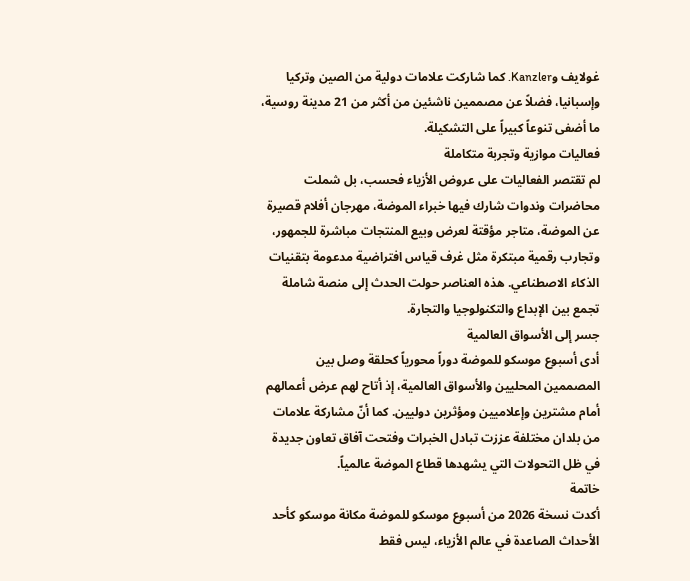غولايف وKanzler. كما شاركت علامات دولية من الصين وتركيا وإسبانيا، فضلاً عن مصممين ناشئين من أكثر من 21 مدينة روسية، ما أضفى تنوعاً كبيراً على التشكيلة.
فعاليات موازية وتجربة متكاملة
لم تقتصر الفعاليات على عروض الأزياء فحسب، بل شملت محاضرات وندوات شارك فيها خبراء الموضة، مهرجان أفلام قصيرة عن الموضة، متاجر مؤقتة لعرض وبيع المنتجات مباشرة للجمهور، وتجارب رقمية مبتكرة مثل غرف قياس افتراضية مدعومة بتقنيات الذكاء الاصطناعي. هذه العناصر حولت الحدث إلى منصة شاملة تجمع بين الإبداع والتكنولوجيا والتجارة.
جسر إلى الأسواق العالمية
أدى أسبوع موسكو للموضة دوراً محورياً كحلقة وصل بين المصممين المحليين والأسواق العالمية، إذ أتاح لهم عرض أعمالهم أمام مشترين وإعلاميين ومؤثرين دوليين. كما أنّ مشاركة علامات من بلدان مختلفة عززت تبادل الخبرات وفتحت آفاق تعاون جديدة في ظل التحولات التي يشهدها قطاع الموضة عالمياً.
خاتمة
أكدت نسخة 2026 من أسبوع موسكو للموضة مكانة موسكو كأحد الأحداث الصاعدة في عالم الأزياء، ليس فقط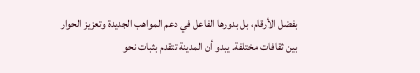بفضل الأرقام، بل بدورها الفاعل في دعم المواهب الجديدة وتعزيز الحوار بين ثقافات مختلفة. يبدو أن المدينة تتقدم بثبات نحو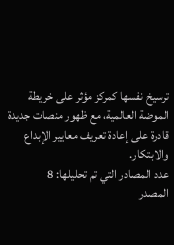ترسيخ نفسها كمركز مؤثر على خريطة الموضة العالمية، مع ظهور منصات جديدة قادرة على إعادة تعريف معايير الإبداع والابتكار.
عدد المصادر التي تم تحليلها: 8
المصدر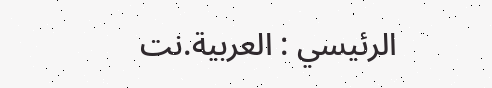الرئيسي : العربية.نت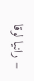– رانيا لوقا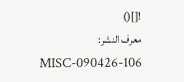![]()
معرف النشر: MISC-090426-106